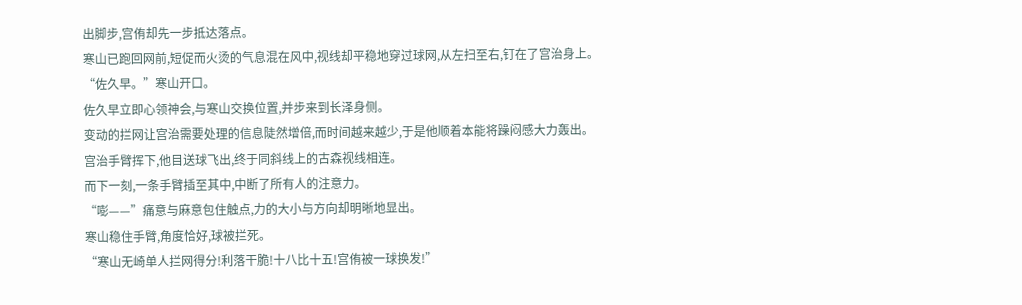出脚步,宫侑却先一步抵达落点。
寒山已跑回网前,短促而火烫的气息混在风中,视线却平稳地穿过球网,从左扫至右,钉在了宫治身上。
“佐久早。”寒山开口。
佐久早立即心领神会,与寒山交换位置,并步来到长泽身侧。
变动的拦网让宫治需要处理的信息陡然增倍,而时间越来越少,于是他顺着本能将躁闷感大力轰出。
宫治手臂挥下,他目送球飞出,终于同斜线上的古森视线相连。
而下一刻,一条手臂插至其中,中断了所有人的注意力。
“嘭——”痛意与麻意包住触点,力的大小与方向却明晰地显出。
寒山稳住手臂,角度恰好,球被拦死。
“寒山无崎单人拦网得分!利落干脆!十八比十五!宫侑被一球换发!”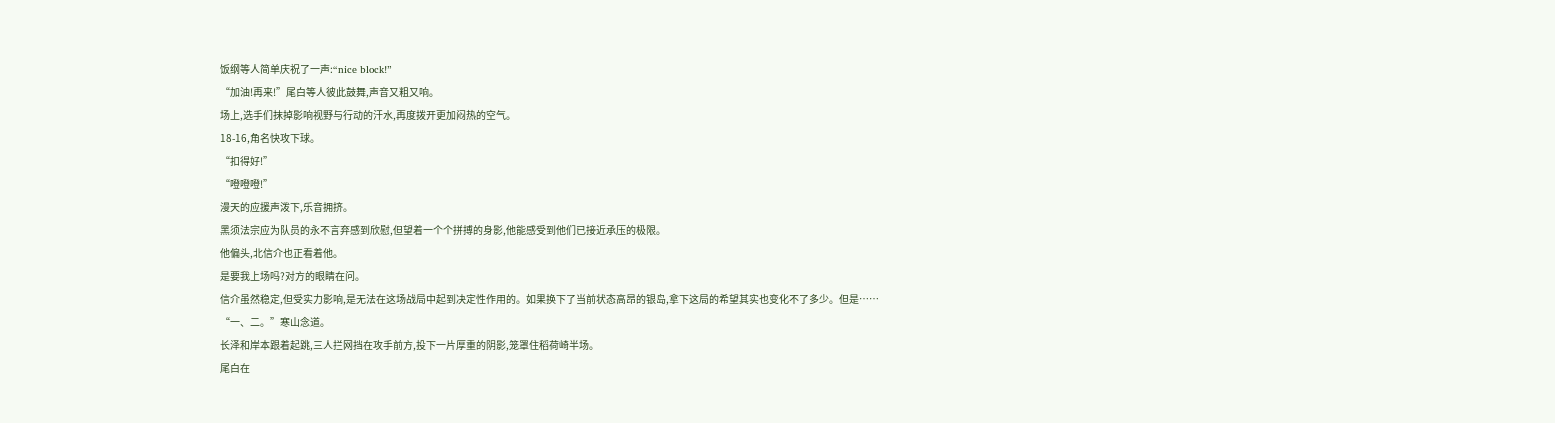饭纲等人简单庆祝了一声:“nice block!”
“加油!再来!”尾白等人彼此鼓舞,声音又粗又响。
场上,选手们抹掉影响视野与行动的汗水,再度拨开更加闷热的空气。
18-16,角名快攻下球。
“扣得好!”
“噔噔噔!”
漫天的应援声泼下,乐音拥挤。
黑须法宗应为队员的永不言弃感到欣慰,但望着一个个拼搏的身影,他能感受到他们已接近承压的极限。
他偏头,北信介也正看着他。
是要我上场吗?对方的眼睛在问。
信介虽然稳定,但受实力影响,是无法在这场战局中起到决定性作用的。如果换下了当前状态高昂的银岛,拿下这局的希望其实也变化不了多少。但是……
“一、二。”寒山念道。
长泽和岸本跟着起跳,三人拦网挡在攻手前方,投下一片厚重的阴影,笼罩住稻荷崎半场。
尾白在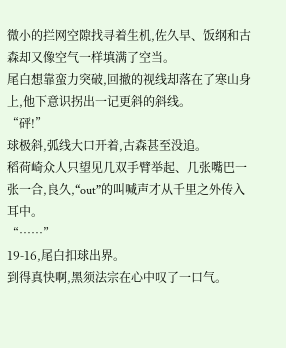微小的拦网空隙找寻着生机,佐久早、饭纲和古森却又像空气一样填满了空当。
尾白想靠蛮力突破,回撤的视线却落在了寒山身上,他下意识拐出一记更斜的斜线。
“砰!”
球极斜,弧线大口开着,古森甚至没追。
稻荷崎众人只望见几双手臂举起、几张嘴巴一张一合,良久,“out”的叫喊声才从千里之外传入耳中。
“……”
19-16,尾白扣球出界。
到得真快啊,黑须法宗在心中叹了一口气。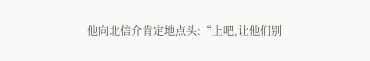他向北信介肯定地点头:“上吧,让他们别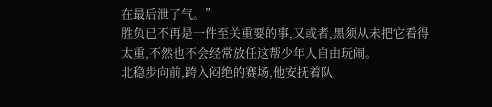在最后泄了气。”
胜负已不再是一件至关重要的事,又或者,黑须从未把它看得太重,不然也不会经常放任这帮少年人自由玩闹。
北稳步向前,跨入闷绝的赛场,他安抚着队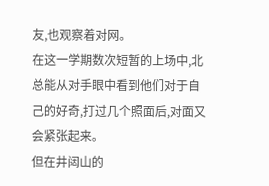友,也观察着对网。
在这一学期数次短暂的上场中,北总能从对手眼中看到他们对于自己的好奇,打过几个照面后,对面又会紧张起来。
但在井闼山的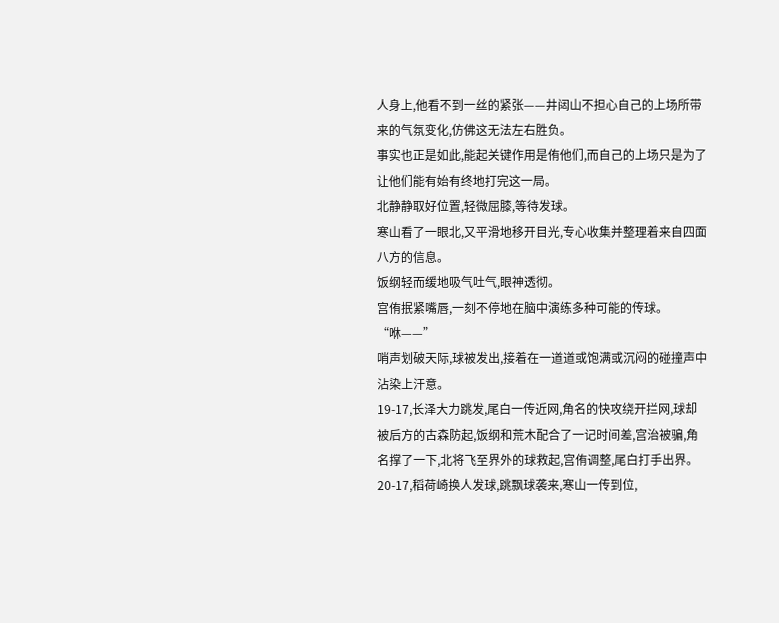人身上,他看不到一丝的紧张——井闼山不担心自己的上场所带来的气氛变化,仿佛这无法左右胜负。
事实也正是如此,能起关键作用是侑他们,而自己的上场只是为了让他们能有始有终地打完这一局。
北静静取好位置,轻微屈膝,等待发球。
寒山看了一眼北,又平滑地移开目光,专心收集并整理着来自四面八方的信息。
饭纲轻而缓地吸气吐气,眼神透彻。
宫侑抿紧嘴唇,一刻不停地在脑中演练多种可能的传球。
“咻——”
哨声划破天际,球被发出,接着在一道道或饱满或沉闷的碰撞声中沾染上汗意。
19-17,长泽大力跳发,尾白一传近网,角名的快攻绕开拦网,球却被后方的古森防起,饭纲和荒木配合了一记时间差,宫治被骗,角名撑了一下,北将飞至界外的球救起,宫侑调整,尾白打手出界。
20-17,稻荷崎换人发球,跳飘球袭来,寒山一传到位,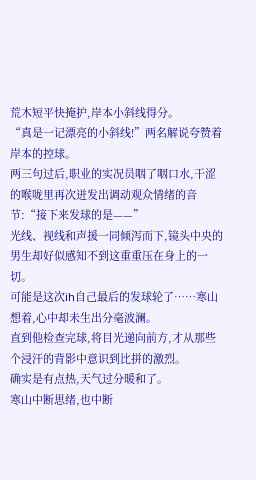荒木短平快掩护,岸本小斜线得分。
“真是一记漂亮的小斜线!”两名解说夸赞着岸本的控球。
两三句过后,职业的实况员咽了咽口水,干涩的喉咙里再次迸发出调动观众情绪的音节:“接下来发球的是——”
光线、视线和声援一同倾泻而下,镜头中央的男生却好似感知不到这重重压在身上的一切。
可能是这次ih自己最后的发球轮了……寒山想着,心中却未生出分毫波澜。
直到他检查完球,将目光递向前方,才从那些个浸汗的背影中意识到比拼的激烈。
确实是有点热,天气过分暖和了。
寒山中断思绪,也中断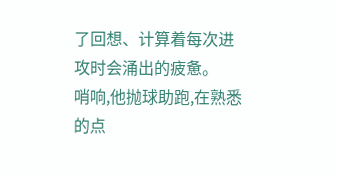了回想、计算着每次进攻时会涌出的疲惫。
哨响,他抛球助跑,在熟悉的点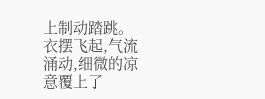上制动踏跳。
衣摆飞起,气流涌动,细微的凉意覆上了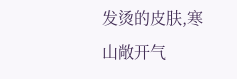发烫的皮肤,寒山敞开气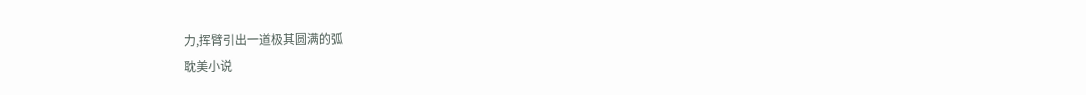力,挥臂引出一道极其圆满的弧
耽美小说